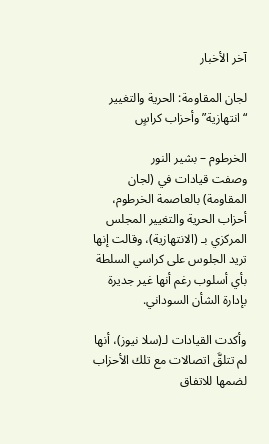آخر الأخبار

لجان المقاومة: الحرية والتغيير “انتهازية” وأحزاب كراسٍ

الخرطوم – بشير النور
وصفت قيادات في (لجان المقاومة) بالعاصمة الخرطوم، أحزاب الحرية والتغيير المجلس المركزي بـ (الانتهازية)، وقالت إنها تريد الجلوس على كراسي السلطة بأي أسلوب رغم أنها غير جديرة بإدارة الشأن السوداني.

وأكدت القيادات لـ(سلا نيوز)، أنها لم تتلقَّ اتصالات مع تلك الأحزاب لضمها للاتفاق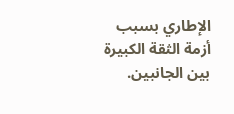الإطاري بسبب أزمة الثقة الكبيرة بين الجانبين.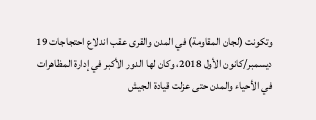وتكونت (لجان المقاومة) في المدن والقرى عقب اندلاع احتجاجات 19 ديسمبر/كانون الأول 2018، وكان لها الدور الأكبر في إدارة المظاهرات في الأحياء والمدن حتى عزلت قيادة الجيش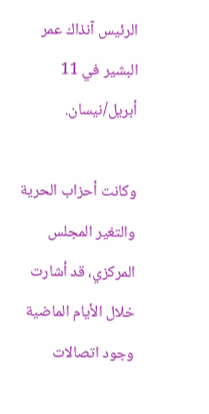الرئيس آنذاك عمر البشير في 11 أبريل/نيسان.

وكانت أحزاب الحرية والتغير المجلس المركزي، قد أشارت خلال الأيام الماضية وجود اتصالات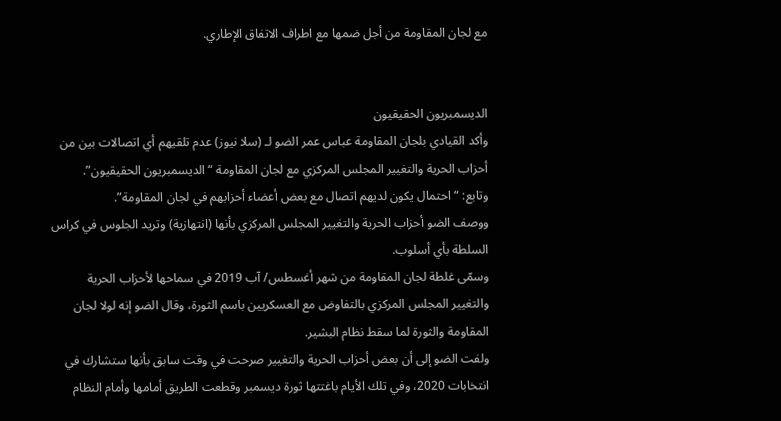مع لجان المقاومة من أجل ضمها مع اطراف الاتفاق الإطاري.


الديسمبريون الحقيقيون
وأكد القيادي بلجان المقاومة عباس عمر الضو لـ (سلا نيوز) عدم تلقيهم أي اتصالات بين من أحزاب الحرية والتغيير المجلس المركزي مع لجان المقاومة “الديسمبريون الحقيقيون”.
وتابع: “احتمال يكون لديهم اتصال مع بعض أعضاء أحزابهم في لجان المقاومة”.
ووصف الضو أحزاب الحرية والتغيير المجلس المركزي بأنها (انتهازية) وتريد الجلوس في كراس السلطة بأي أسلوب.
وسمّى غلطة لجان المقاومة من شهر أغسطس/ آب 2019 في سماحها لأحزاب الحرية والتغيير المجلس المركزي بالتفاوض مع العسكريين باسم الثورة، وقال الضو إنه لولا لجان المقاومة والثورة لما سقط نظام البشير.
ولفت الضو إلى أن بعض أحزاب الحرية والتغيير صرحت في وقت سابق بأنها ستشارك في انتخابات 2020، وفي تلك الأيام باغتتها ثورة ديسمبر وقطعت الطريق أمامها وأمام النظام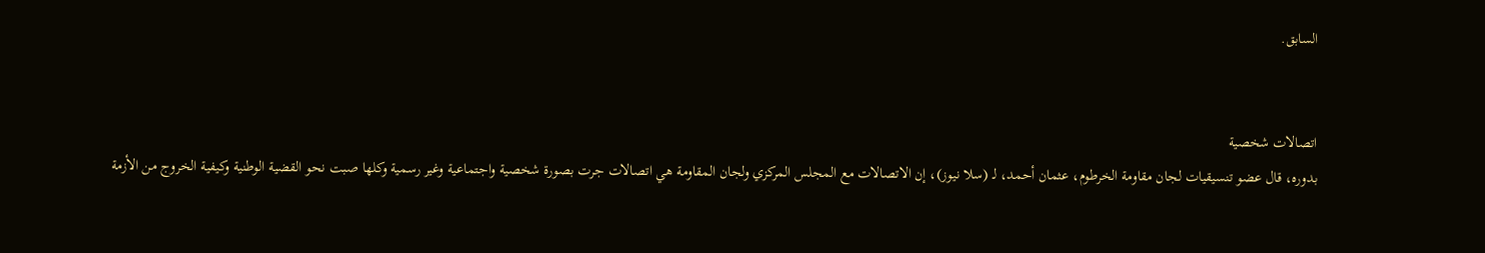السابق.


اتصالات شخصية
بدوره، قال عضو تنسيقيات لجان مقاومة الخرطوم، عثمان أحمد، لـ (سلا نيوز)، إن الاتصالات مع المجلس المركزي ولجان المقاومة هي اتصالات جرت بصورة شخصية واجتماعية وغير رسمية وكلها صبت نحو القضية الوطنية وكيفية الخروج من الأزمة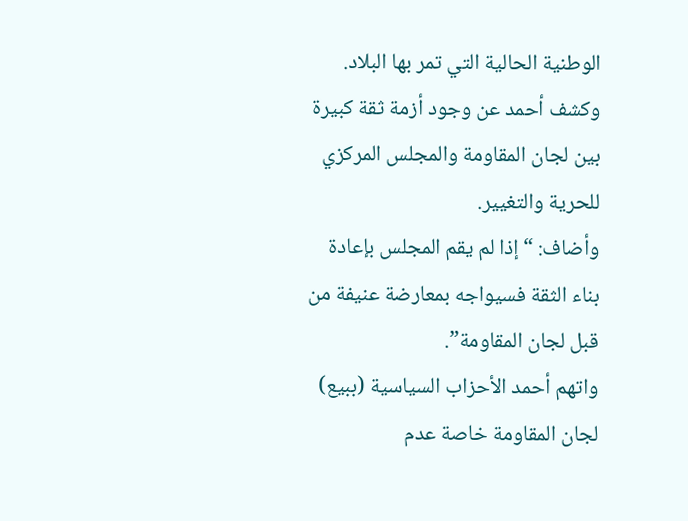الوطنية الحالية التي تمر بها البلاد.
وكشف أحمد عن وجود أزمة ثقة كبيرة بين لجان المقاومة والمجلس المركزي للحرية والتغيير.
وأضاف: “إذا لم يقم المجلس بإعادة بناء الثقة فسيواجه بمعارضة عنيفة من قبل لجان المقاومة”.
واتهم أحمد الأحزاب السياسية (ببيع) لجان المقاومة خاصة عدم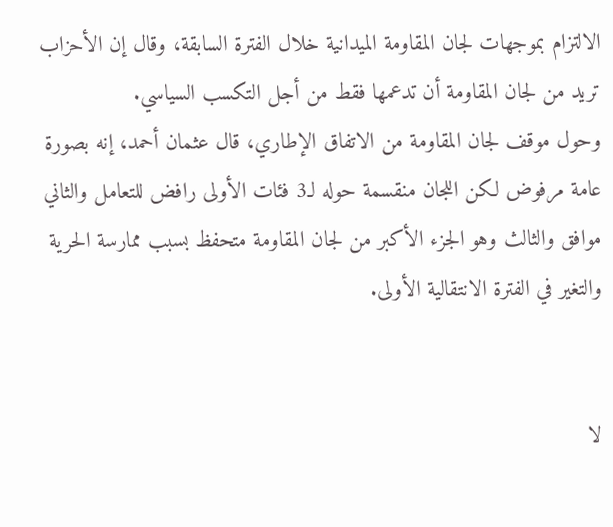الالتزام بموجهات لجان المقاومة الميدانية خلال الفترة السابقة، وقال إن الأحزاب تريد من لجان المقاومة أن تدعمها فقط من أجل التكسب السياسي.
وحول موقف لجان المقاومة من الاتفاق الإطاري، قال عثمان أحمد، إنه بصورة عامة مرفوض لكن اللجان منقسمة حوله لـ3 فئات الأولى رافض للتعامل والثاني موافق والثالث وهو الجزء الأكبر من لجان المقاومة متحفظ بسبب ممارسة الحرية والتغير في الفترة الانتقالية الأولى.


لا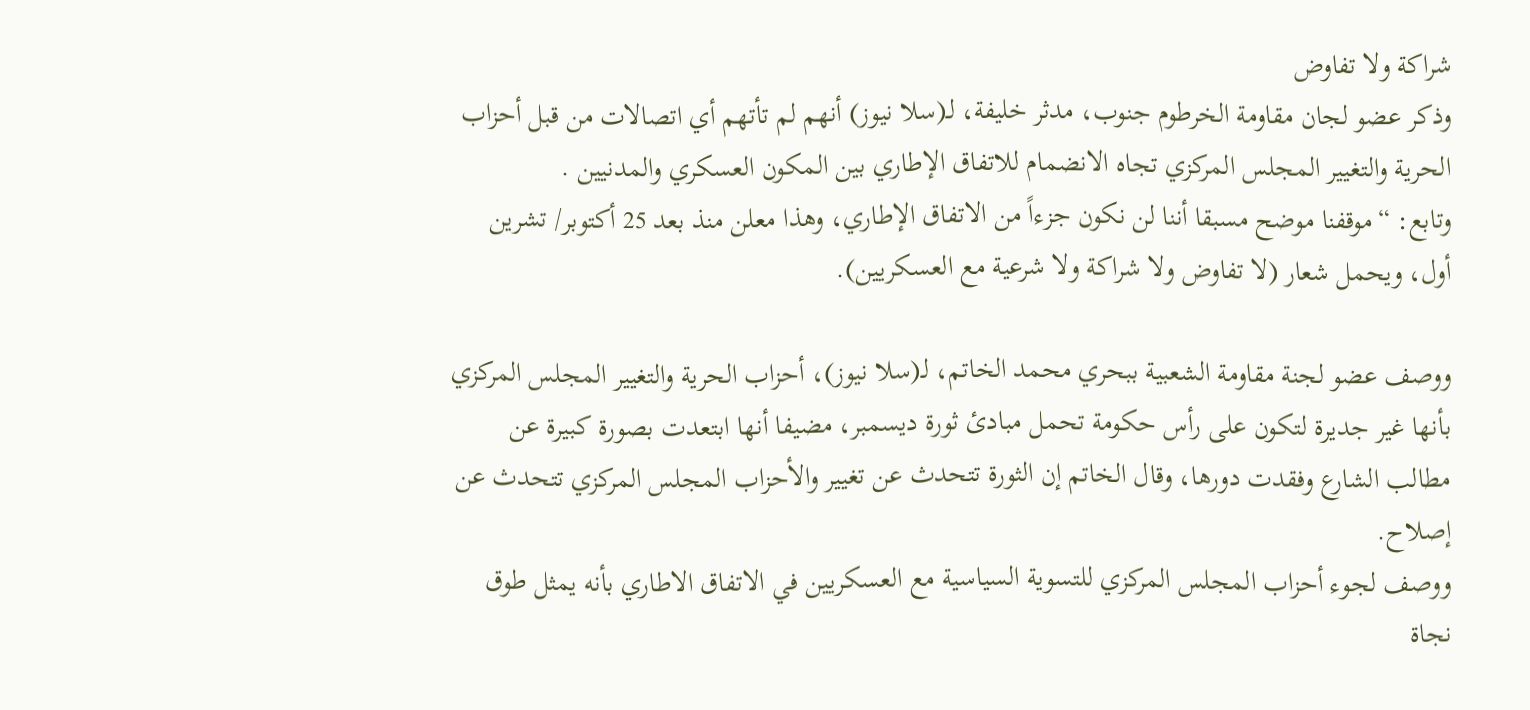شراكة ولا تفاوض
وذكر عضو لجان مقاومة الخرطوم جنوب، مدثر خليفة، لـ(سلا نيوز) أنهم لم تأتهم أي اتصالات من قبل أحزاب الحرية والتغيير المجلس المركزي تجاه الانضمام للاتفاق الإطاري بين المكون العسكري والمدنيين .
وتابع: “موقفنا موضح مسبقا أننا لن نكون جزءاً من الاتفاق الإطاري، وهذا معلن منذ بعد 25 أكتوبر/ تشرين أول، ويحمل شعار (لا تفاوض ولا شراكة ولا شرعية مع العسكريين).

ووصف عضو لجنة مقاومة الشعبية ببحري محمد الخاتم، لـ(سلا نيوز)، أحزاب الحرية والتغيير المجلس المركزي بأنها غير جديرة لتكون على رأس حكومة تحمل مبادئ ثورة ديسمبر، مضيفا أنها ابتعدت بصورة كبيرة عن مطالب الشارع وفقدت دورها، وقال الخاتم إن الثورة تتحدث عن تغيير والأحزاب المجلس المركزي تتحدث عن إصلاح.
ووصف لجوء أحزاب المجلس المركزي للتسوية السياسية مع العسكريين في الاتفاق الاطاري بأنه يمثل طوق نجاة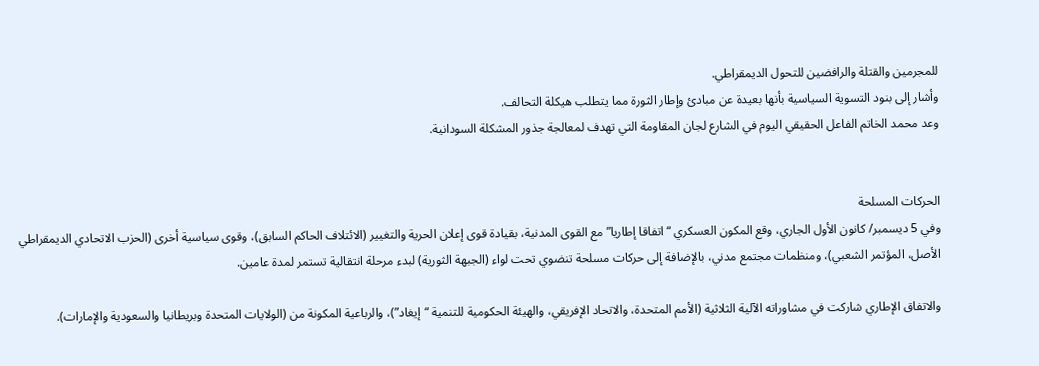للمجرمين والقتلة والرافضين للتحول الديمقراطي.
وأشار إلى بنود التسوية السياسية بأنها بعيدة عن مبادئ وإطار الثورة مما يتطلب هيكلة التحالف.
وعد محمد الخاتم الفاعل الحقيقي اليوم في الشارع لجان المقاومة التي تهدف لمعالجة جذور المشكلة السودانية.


الحركات المسلحة
وفي 5 ديسمبر/ كانون الأول الجاري، وقع المكون العسكري “اتفاقا إطاريا” مع القوى المدنية، بقيادة قوى إعلان الحرية والتغيير (الائتلاف الحاكم السابق)، وقوى سياسية أخرى (الحزب الاتحادي الديمقراطي الأصل، المؤتمر الشعبي)، ومنظمات مجتمع مدني، بالإضافة إلى حركات مسلحة تنضوي تحت لواء (الجبهة الثورية) لبدء مرحلة انتقالية تستمر لمدة عامين.

والاتفاق الإطاري شاركت في مشاوراته الآلية الثلاثية (الأمم المتحدة، والاتحاد الإفريقي، والهيئة الحكومية للتنمية “إيغاد”)، والرباعية المكونة من (الولايات المتحدة وبريطانيا والسعودية والإمارات).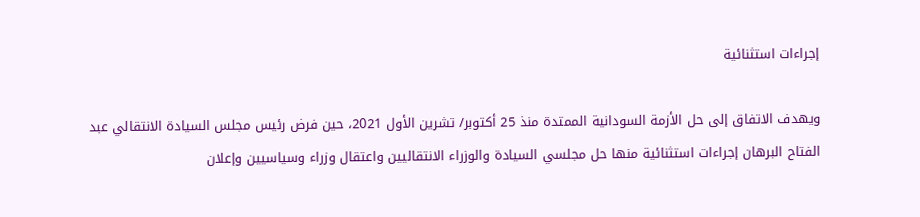إجراءات استثنائية

ويهدف الاتفاق إلى حل الأزمة السودانية الممتدة منذ 25 أكتوبر/ تشرين الأول 2021، حين فرض رئيس مجلس السيادة الانتقالي عبد الفتاح البرهان إجراءات استثنائية منها حل مجلسي السيادة والوزراء الانتقاليين واعتقال وزراء وسياسيين وإعلان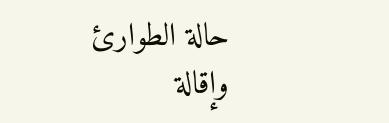حالة الطوارئ وإقالة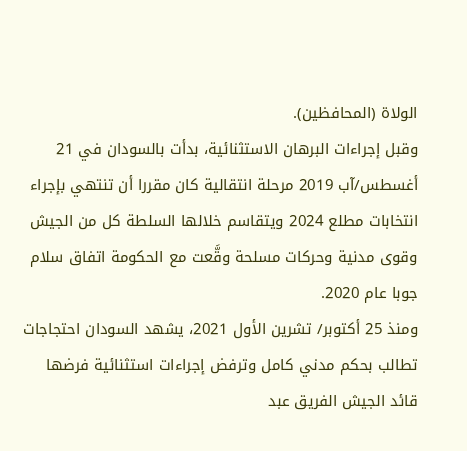الولاة (المحافظين).
وقبل إجراءات البرهان الاستثنائية، بدأت بالسودان في 21 أغسطس/آب 2019 مرحلة انتقالية كان مقررا أن تنتهي بإجراء انتخابات مطلع 2024 ويتقاسم خلالها السلطة كل من الجيش وقوى مدنية وحركات مسلحة وقَّعت مع الحكومة اتفاق سلام جوبا عام 2020.
ومنذ 25 أكتوبر/ تشرين الأول 2021، يشهد السودان احتجاجات تطالب بحكم مدني كامل وترفض إجراءات استثنائية فرضها قائد الجيش الفريق عبد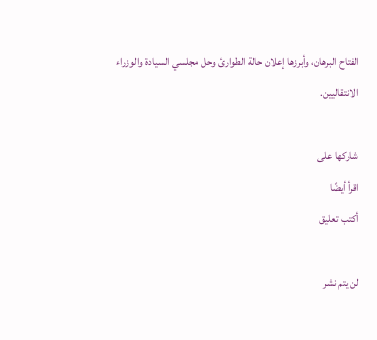الفتاح البرهان، وأبرزها إعلان حالة الطوارئ وحل مجلسي السيادة والوزراء الانتقاليين.

شاركها على
اقرأ أيضًا
أكتب تعليق

لن يتم نشر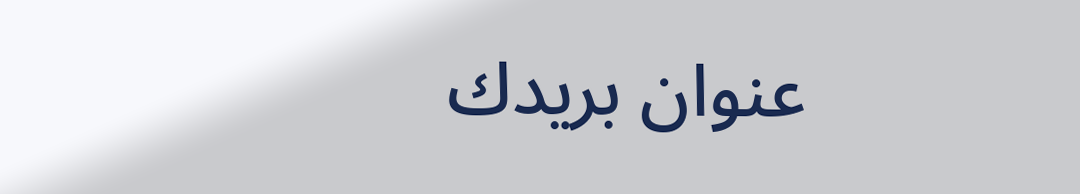عنوان بريدك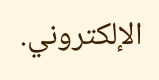الإلكتروني.